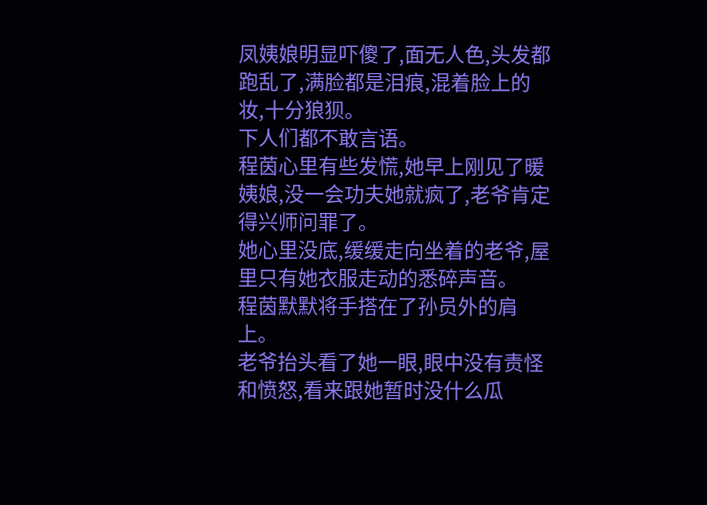凤姨娘明显吓傻了,面无人色,头发都跑乱了,满脸都是泪痕,混着脸上的妆,十分狼狈。
下人们都不敢言语。
程茵心里有些发慌,她早上刚见了暖姨娘,没一会功夫她就疯了,老爷肯定得兴师问罪了。
她心里没底,缓缓走向坐着的老爷,屋里只有她衣服走动的悉碎声音。
程茵默默将手搭在了孙员外的肩上。
老爷抬头看了她一眼,眼中没有责怪和愤怒,看来跟她暂时没什么瓜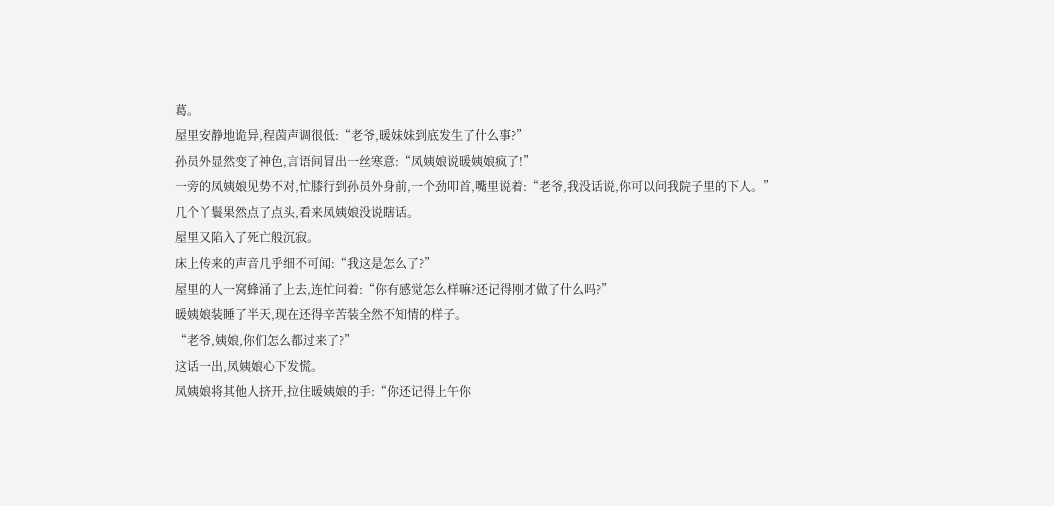葛。
屋里安静地诡异,程茵声调很低:“老爷,暖妹妹到底发生了什么事?”
孙员外显然变了神色,言语间冒出一丝寒意:“凤姨娘说暖姨娘疯了!”
一旁的凤姨娘见势不对,忙膝行到孙员外身前,一个劲叩首,嘴里说着:“老爷,我没话说,你可以问我院子里的下人。”
几个丫鬟果然点了点头,看来凤姨娘没说瞎话。
屋里又陷入了死亡般沉寂。
床上传来的声音几乎细不可闻:“我这是怎么了?”
屋里的人一窝蜂涌了上去,连忙问着:“你有感觉怎么样嘛?还记得刚才做了什么吗?”
暖姨娘装睡了半天,现在还得辛苦装全然不知情的样子。
“老爷,姨娘,你们怎么都过来了?”
这话一出,凤姨娘心下发慌。
凤姨娘将其他人挤开,拉住暖姨娘的手:“你还记得上午你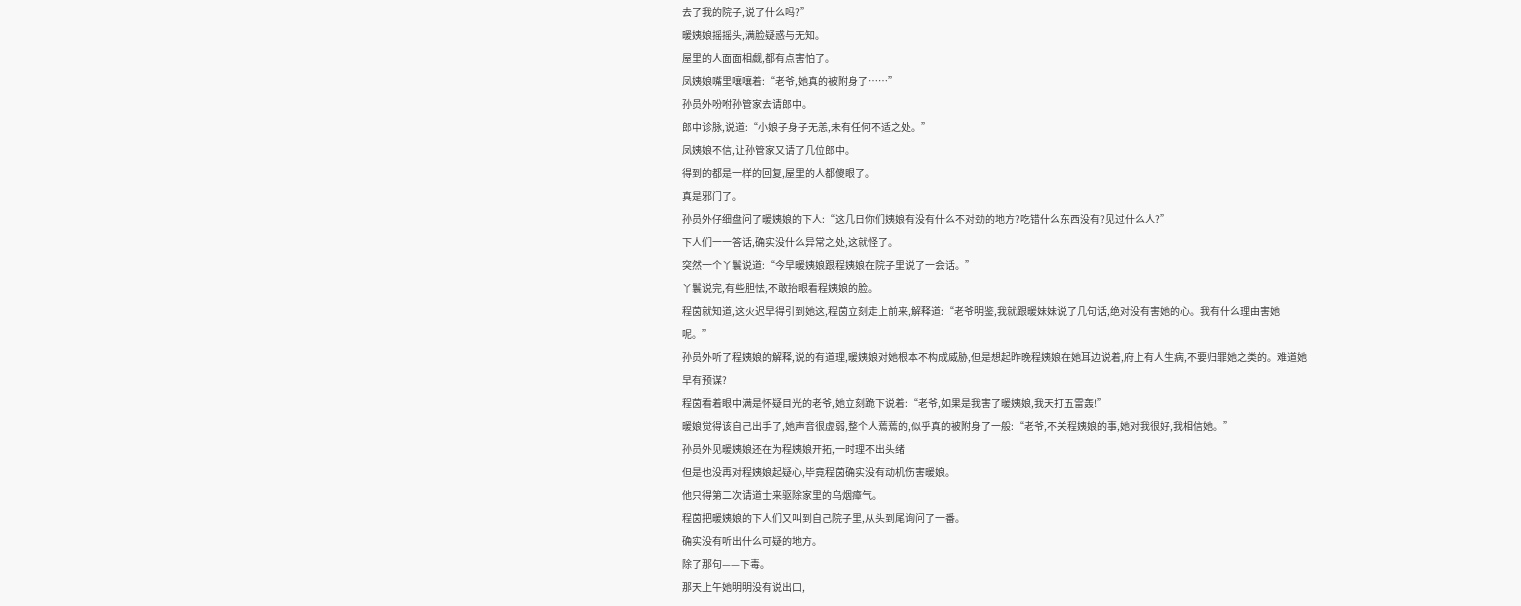去了我的院子,说了什么吗?”
暖姨娘摇摇头,满脸疑惑与无知。
屋里的人面面相觑,都有点害怕了。
凤姨娘嘴里嚷嚷着:“老爷,她真的被附身了……”
孙员外吩咐孙管家去请郎中。
郎中诊脉,说道:“小娘子身子无恙,未有任何不适之处。”
凤姨娘不信,让孙管家又请了几位郎中。
得到的都是一样的回复,屋里的人都傻眼了。
真是邪门了。
孙员外仔细盘问了暖姨娘的下人:“这几日你们姨娘有没有什么不对劲的地方?吃错什么东西没有?见过什么人?”
下人们一一答话,确实没什么异常之处,这就怪了。
突然一个丫鬟说道:“今早暖姨娘跟程姨娘在院子里说了一会话。”
丫鬟说完,有些胆怯,不敢抬眼看程姨娘的脸。
程茵就知道,这火迟早得引到她这,程茵立刻走上前来,解释道:“老爷明鉴,我就跟暖妹妹说了几句话,绝对没有害她的心。我有什么理由害她呢。”
孙员外听了程姨娘的解释,说的有道理,暖姨娘对她根本不构成威胁,但是想起昨晚程姨娘在她耳边说着,府上有人生病,不要归罪她之类的。难道她早有预谋?
程茵看着眼中满是怀疑目光的老爷,她立刻跪下说着:“老爷,如果是我害了暖姨娘,我天打五雷轰!”
暖娘觉得该自己出手了,她声音很虚弱,整个人蔫蔫的,似乎真的被附身了一般:“老爷,不关程姨娘的事,她对我很好,我相信她。”
孙员外见暖姨娘还在为程姨娘开拓,一时理不出头绪
但是也没再对程姨娘起疑心,毕竟程茵确实没有动机伤害暖娘。
他只得第二次请道士来驱除家里的乌烟瘴气。
程茵把暖姨娘的下人们又叫到自己院子里,从头到尾询问了一番。
确实没有听出什么可疑的地方。
除了那句——下毒。
那天上午她明明没有说出口,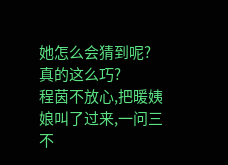她怎么会猜到呢?
真的这么巧?
程茵不放心,把暖姨娘叫了过来,一问三不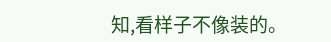知,看样子不像装的。